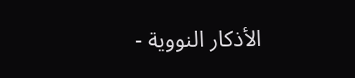الأذكار النووية -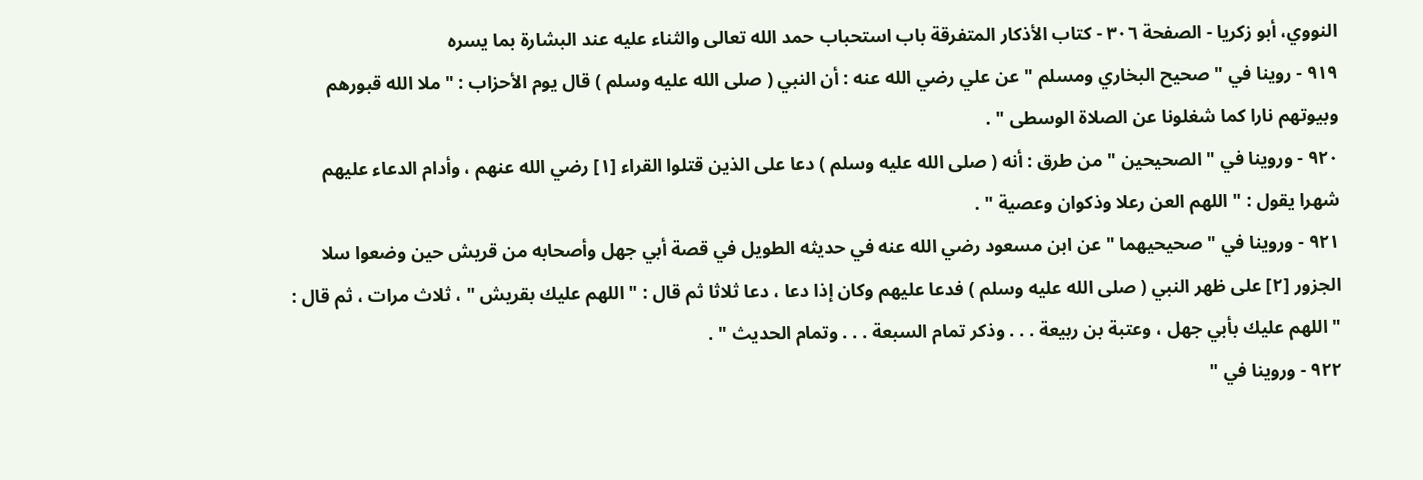النووي، أبو زكريا - الصفحة ٣٠٦ - كتاب الأذكار المتفرقة باب استحباب حمد الله تعالى والثناء عليه عند البشارة بما يسره
٩١٩ - روينا في " صحيح البخاري ومسلم " عن علي رضي الله عنه : أن النبي ( صلى الله عليه وسلم ) قال يوم الأحزاب : " ملا الله قبورهم وبيوتهم نارا كما شغلونا عن الصلاة الوسطى " .
٩٢٠ - وروينا في " الصحيحين " من طرق : أنه ( صلى الله عليه وسلم ) دعا على الذين قتلوا القراء [١] رضي الله عنهم ، وأدام الدعاء عليهم شهرا يقول : " اللهم العن رعلا وذكوان وعصية " .
٩٢١ - وروينا في " صحيحيهما " عن ابن مسعود رضي الله عنه في حديثه الطويل في قصة أبي جهل وأصحابه من قريش حين وضعوا سلا الجزور [٢] على ظهر النبي ( صلى الله عليه وسلم ) فدعا عليهم وكان إذا دعا ، دعا ثلاثا ثم قال : " اللهم عليك بقريش " ، ثلاث مرات ، ثم قال :
" اللهم عليك بأبي جهل ، وعتبة بن ربيعة . . . وذكر تمام السبعة . . . وتمام الحديث " .
٩٢٢ - وروينا في "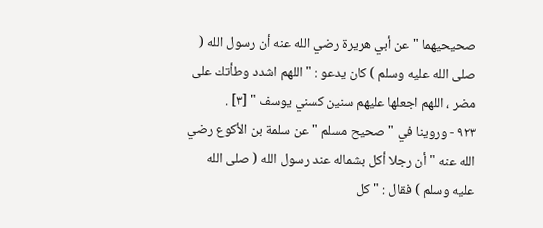صحيحيهما " عن أبي هريرة رضي الله عنه أن رسول الله ( صلى الله عليه وسلم ) كان يدعو : " اللهم اشدد وطأتك على مضر ، اللهم اجعلها عليهم سنين كسني يوسف " [٣] .
٩٢٣ - وروينا في " صحيح مسلم " عن سلمة بن الأكوع رضي الله عنه " أن رجلا أكل بشماله عند رسول الله ( صلى الله عليه وسلم ) فقال : " كل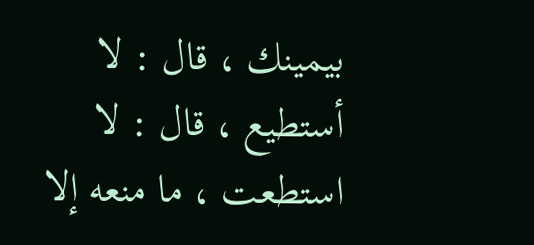بيمينك ، قال : لا أستطيع ، قال : لا استطعت ، ما منعه إلا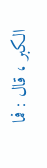الكبر ، قال : فما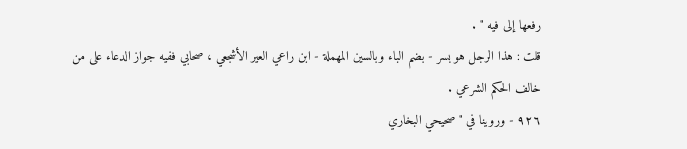رفعها إلى فيه " .
قلت : هذا الرجل هو بسر - بضم الباء وبالسين المهملة - ابن راعي العير الأشجعي ، صحابي ففيه جواز الدعاء على من خالف الحكم الشرعي .
٩٢٦ - وروينا في " صحيحي البخاري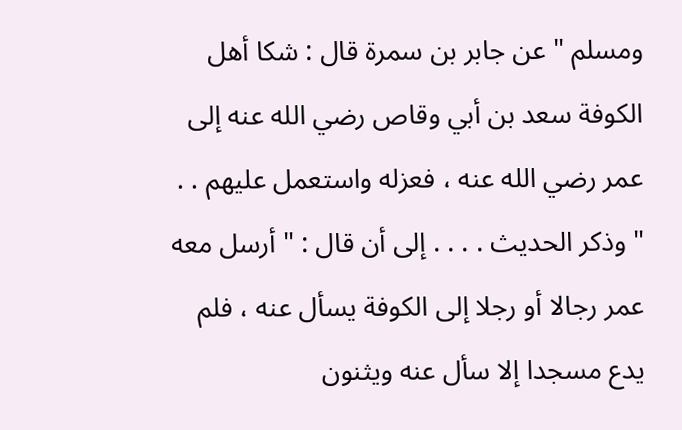ومسلم " عن جابر بن سمرة قال : شكا أهل الكوفة سعد بن أبي وقاص رضي الله عنه إلى عمر رضي الله عنه ، فعزله واستعمل عليهم . . " وذكر الحديث . . . . إلى أن قال : " أرسل معه عمر رجالا أو رجلا إلى الكوفة يسأل عنه ، فلم يدع مسجدا إلا سأل عنه ويثنون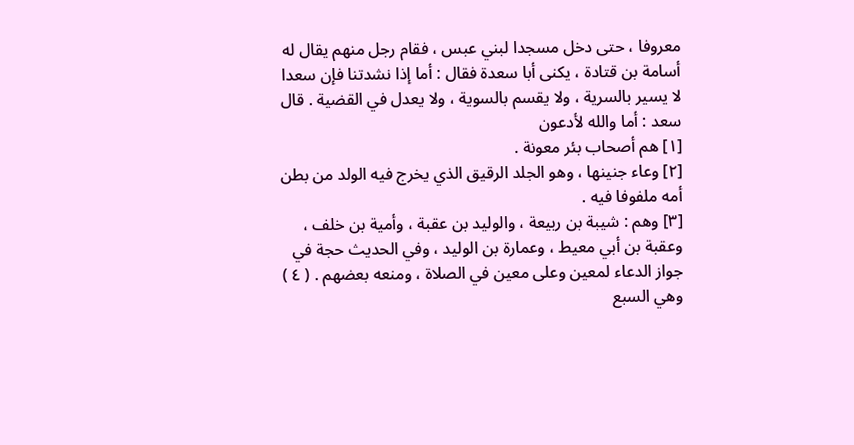معروفا ، حتى دخل مسجدا لبني عبس ، فقام رجل منهم يقال له أسامة بن قتادة ، يكنى أبا سعدة فقال : أما إذا نشدتنا فإن سعدا لا يسير بالسرية ، ولا يقسم بالسوية ، ولا يعدل في القضية . قال سعد : أما والله لأدعون
[١] هم أصحاب بئر معونة .
[٢] وعاء جنينها ، وهو الجلد الرقيق الذي يخرج فيه الولد من بطن أمه ملفوفا فيه .
[٣] وهم : شيبة بن ربيعة ، والوليد بن عقبة ، وأمية بن خلف ، وعقبة بن أبي معيط ، وعمارة بن الوليد ، وفي الحديث حجة في جواز الدعاء لمعين وعلى معين في الصلاة ، ومنعه بعضهم . ( ٤ ) وهي السبع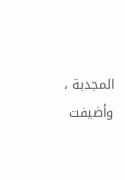المجدبة ، وأضيفت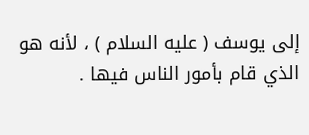إلى يوسف ( عليه السلام ) ، لأنه هو الذي قام بأمور الناس فيها .